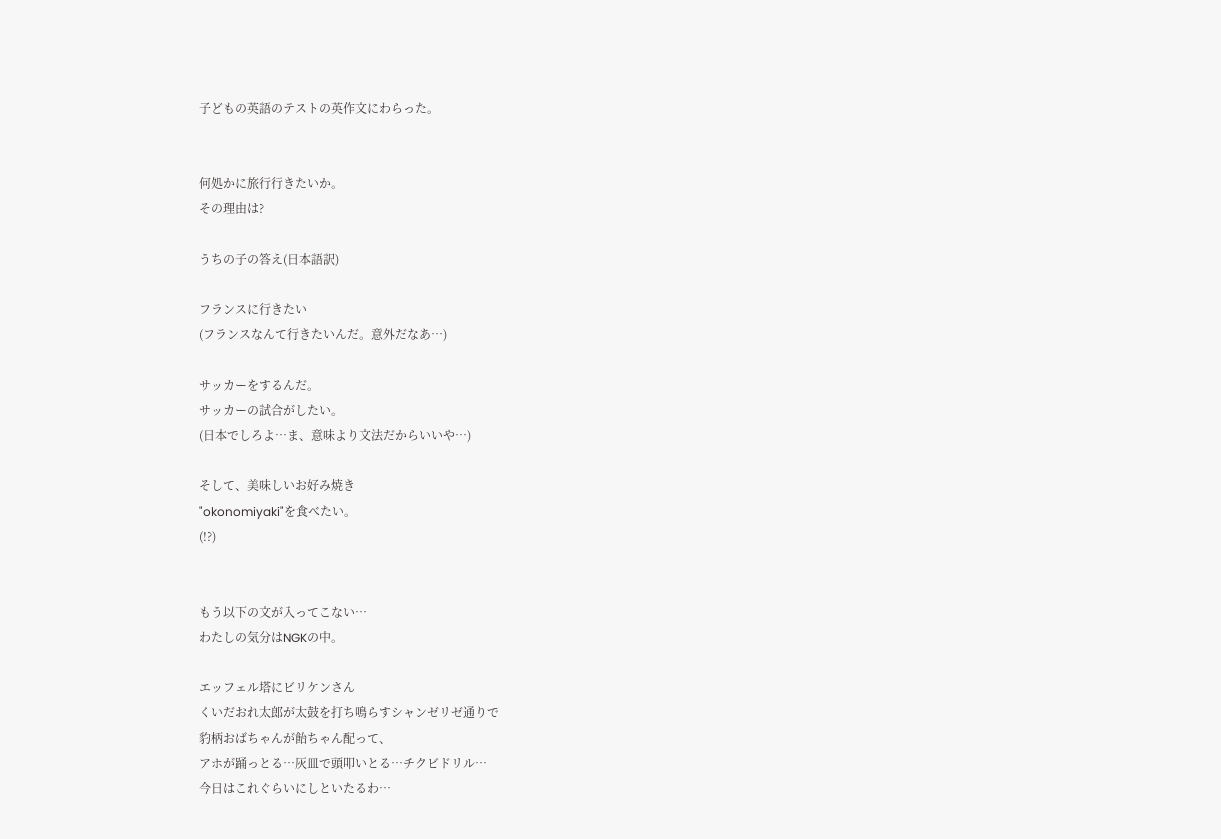子どもの英語のテストの英作文にわらった。


何処かに旅行行きたいか。
その理由は?

うちの子の答え(日本語訳)

フランスに行きたい
(フランスなんて行きたいんだ。意外だなあ…)

サッカーをするんだ。
サッカーの試合がしたい。
(日本でしろよ…ま、意味より文法だからいいや…)

そして、美味しいお好み焼き
"okonomiyaki"を食べたい。
(!?)


もう以下の文が入ってこない…
わたしの気分はNGKの中。

エッフェル塔にビリケンさん
くいだおれ太郎が太鼓を打ち鳴らすシャンゼリゼ通りで
豹柄おばちゃんが飴ちゃん配って、
アホが踊っとる…灰皿で頭叩いとる…チクビドリル…
今日はこれぐらいにしといたるわ…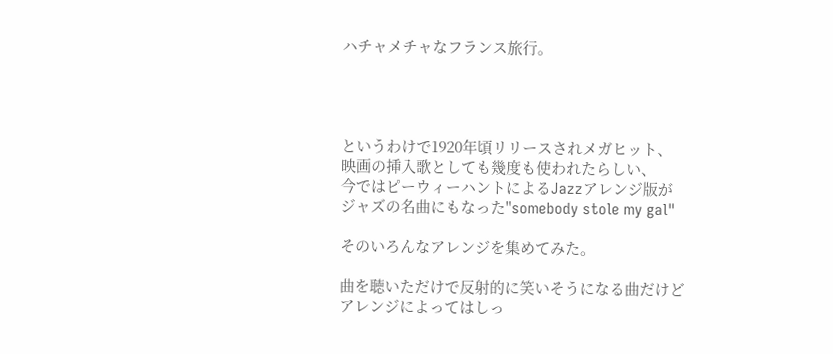ハチャメチャなフランス旅行。




というわけで1920年頃リリースされメガヒット、
映画の挿入歌としても幾度も使われたらしい、
今ではピーウィーハントによるJazzアレンジ版が
ジャズの名曲にもなった"somebody stole my gal"

そのいろんなアレンジを集めてみた。

曲を聴いただけで反射的に笑いそうになる曲だけど
アレンジによってはしっ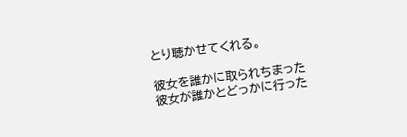とり聴かせてくれる。

彼女を誰かに取られちまった
彼女が誰かとどっかに行った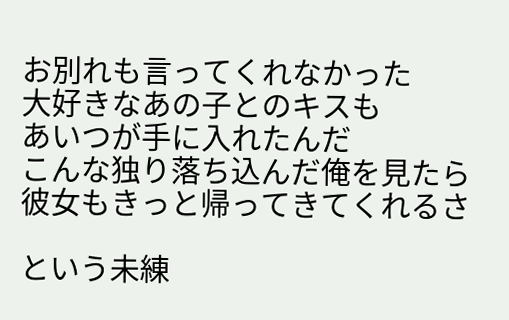お別れも言ってくれなかった
大好きなあの子とのキスも
あいつが手に入れたんだ
こんな独り落ち込んだ俺を見たら
彼女もきっと帰ってきてくれるさ

という未練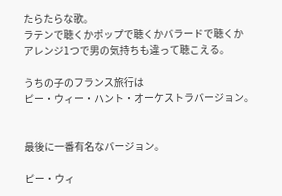たらたらな歌。
ラテンで聴くかポップで聴くかバラードで聴くか
アレンジ1つで男の気持ちも違って聴こえる。

うちの子のフランス旅行は
ピー・ウィー・ハント・オーケストラバージョン。


最後に一番有名なバージョン。

ピー・ウィ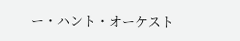ー・ハント・オーケスト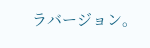ラバージョン。